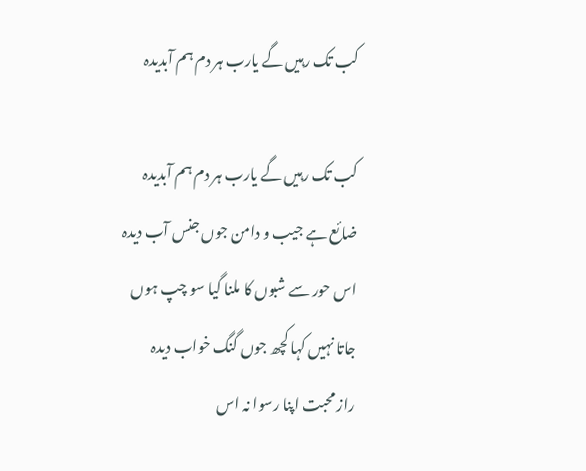کب تک رہیں گے یارب ہر دم ہم آبدیدہ

کب تک رہیں گے یارب ہر دم ہم آبدیدہ
ضائع ہے جیب و دامن جوں جنس آب دیدہ
اس حور سے شبوں کا ملنا گیا سو چپ ہوں
جاتا نہیں کہا کچھ جوں گنگ خواب دیدہ
راز محبت اپنا رسوا نہ اس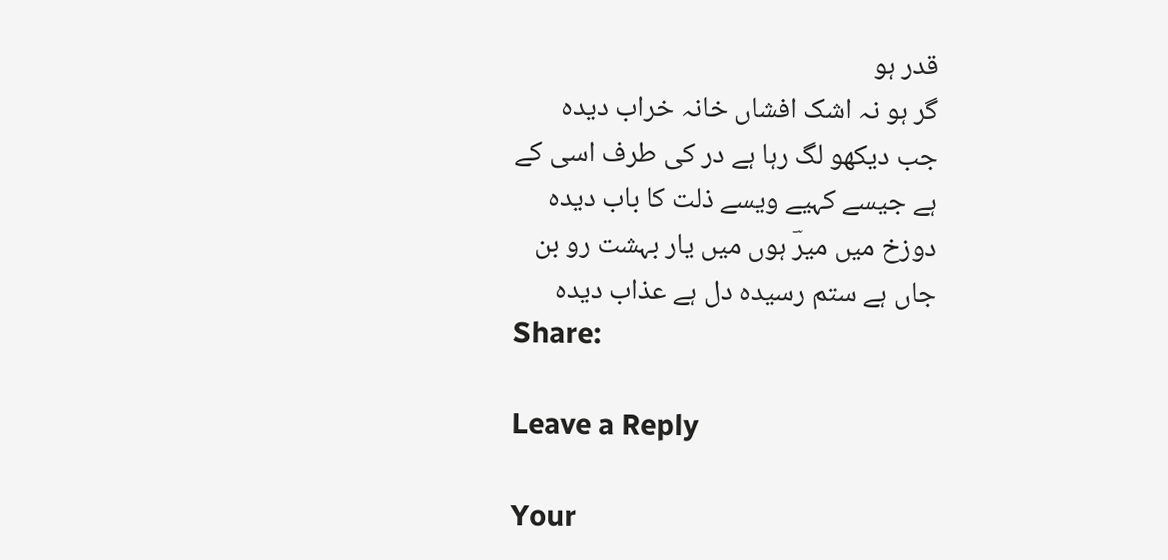قدر ہو
گر ہو نہ اشک افشاں خانہ خراب دیدہ
جب دیکھو لگ رہا ہے در کی طرف اسی کے
ہے جیسے کہیے ویسے ذلت کا باب دیدہ
دوزخ میں میرؔ ہوں میں یار بہشت رو بن
جاں ہے ستم رسیدہ دل ہے عذاب دیدہ
Share:

Leave a Reply

Your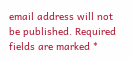email address will not be published. Required fields are marked *